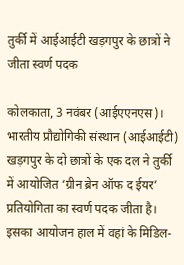तुर्की में आईआईटी खड़गपुर के छात्रों ने जीता स्वर्ण पदक

कोलकाता, 3 नवंबर (आईएएनएस)। भारतीय प्रौद्योगिकी संस्थान (आईआईटी) खड़गपुर के दो छात्रों के एक दल ने तुर्की में आयोजित ‘ग्रीन ब्रेन ऑफ द ईयर’ प्रतियोगिता का स्वर्ण पदक जीता है। इसका आयोजन हाल में वहां के मिडिल-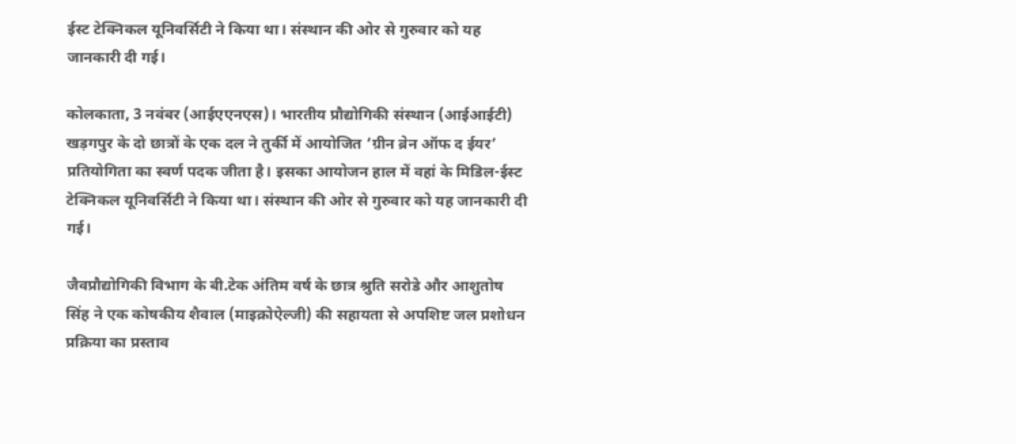ईस्ट टेक्निकल यूनिवर्सिटी ने किया था। संस्थान की ओर से गुरुवार को यह जानकारी दी गई।

कोलकाता, 3 नवंबर (आईएएनएस)। भारतीय प्रौद्योगिकी संस्थान (आईआईटी) खड़गपुर के दो छात्रों के एक दल ने तुर्की में आयोजित ‘ग्रीन ब्रेन ऑफ द ईयर’ प्रतियोगिता का स्वर्ण पदक जीता है। इसका आयोजन हाल में वहां के मिडिल-ईस्ट टेक्निकल यूनिवर्सिटी ने किया था। संस्थान की ओर से गुरुवार को यह जानकारी दी गई।

जैवप्रौद्योगिकी विभाग के बी.टेक अंतिम वर्ष के छात्र श्रुति सरोडे और आशुतोष सिंह ने एक कोषकीय शैवाल (माइक्रोऐल्जी) की सहायता से अपशिष्ट जल प्रशोधन प्रक्रिया का प्रस्ताव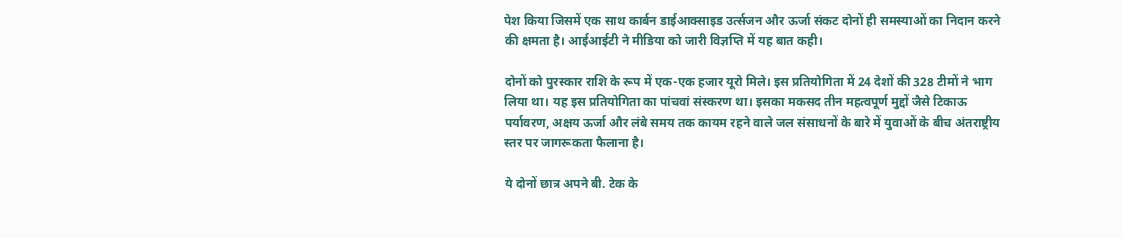पेश किया जिसमें एक साथ कार्बन डाईआक्साइड उर्त्सजन और ऊर्जा संकट दोनों ही समस्याओं का निदान करने की क्षमता है। आईआईटी ने मीडिया को जारी विज्ञप्ति में यह बात कही।

दोनों को पुरस्कार राशि के रूप में एक-एक हजार यूरो मिले। इस प्रतियोगिता में 24 देशों की 328 टीमों ने भाग लिया था। यह इस प्रतियोगिता का पांचवां संस्करण था। इसका मकसद तीन महत्वपूर्ण मुद्दों जैसे टिकाऊ पर्यावरण, अक्षय ऊर्जा और लंबे समय तक कायम रहने वाले जल संसाधनों के बारे में युवाओं के बीच अंतराष्ट्रीय स्तर पर जागरूकता फैलाना है।

ये दोनों छात्र अपने बी. टेक के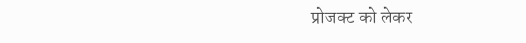प्रोजक्ट को लेकर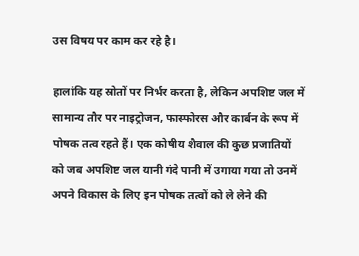उस विषय पर काम कर रहे है।

हालांकि यह स्रोतों पर निर्भर करता है, लेकिन अपशिष्ट जल में सामान्य तौर पर नाइट्रोजन, फास्फोरस और कार्बन के रूप में पोषक तत्व रहते हैं। एक कोषीय शैवाल की कुछ प्रजातियों को जब अपशिष्ट जल यानी गंदे पानी में उगाया गया तो उनमें अपने विकास के लिए इन पोषक तत्वों को ले लेने की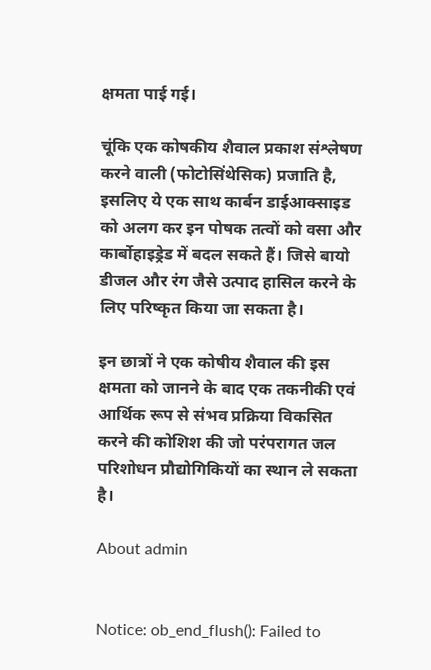क्षमता पाई गई।

चूंकि एक कोषकीय शैवाल प्रकाश संश्लेषण करने वाली (फोटोसिंथेसिक) प्रजाति है, इसलिए ये एक साथ कार्बन डाईआक्साइड को अलग कर इन पोषक तत्वों को वसा और कार्बोहाइड्रेड में बदल सकते हैं। जिसे बायो डीजल और रंग जैसे उत्पाद हासिल करने के लिए परिष्कृत किया जा सकता है।

इन छात्रों ने एक कोषीय शैवाल की इस क्षमता को जानने के बाद एक तकनीकी एवं आर्थिक रूप से संभव प्रक्रिया विकसित करने की कोशिश की जो परंपरागत जल परिशोधन प्रौद्योगिकियों का स्थान ले सकता है।

About admin


Notice: ob_end_flush(): Failed to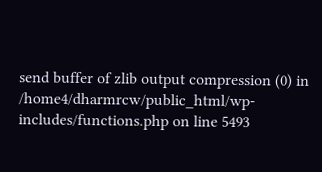send buffer of zlib output compression (0) in /home4/dharmrcw/public_html/wp-includes/functions.php on line 5493